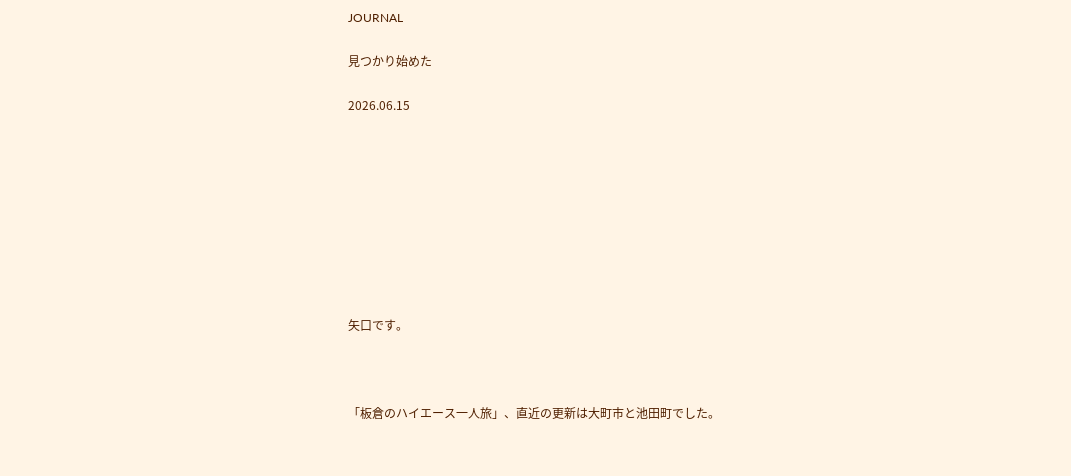JOURNAL

見つかり始めた

2026.06.15









矢口です。



「板倉のハイエース一人旅」、直近の更新は大町市と池田町でした。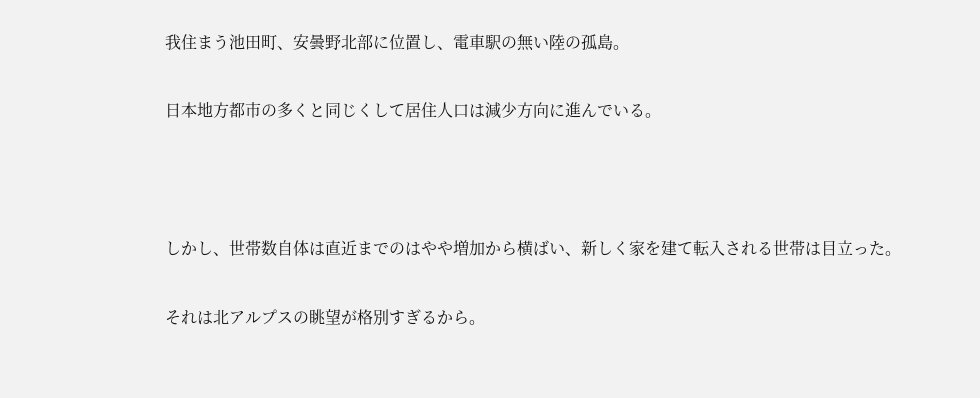我住まう池田町、安曇野北部に位置し、電車駅の無い陸の孤島。

日本地方都市の多くと同じくして居住人口は減少方向に進んでいる。



しかし、世帯数自体は直近までのはやや増加から横ばい、新しく家を建て転入される世帯は目立った。

それは北アルプスの眺望が格別すぎるから。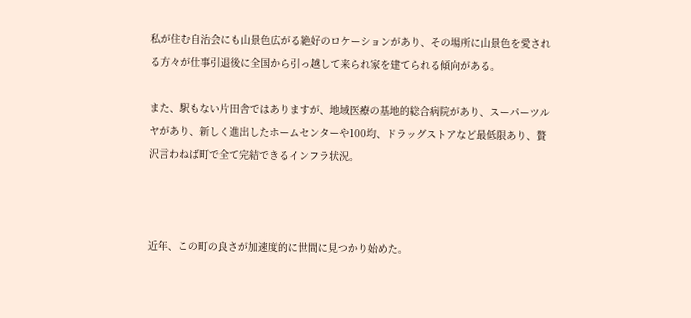私が住む自治会にも山景色広がる絶好のロケーションがあり、その場所に山景色を愛される方々が仕事引退後に全国から引っ越して来られ家を建てられる傾向がある。

また、駅もない片田舎ではありますが、地域医療の基地的総合病院があり、スーパーツルヤがあり、新しく進出したホームセンターや100均、ドラッグストアなど最低限あり、贅沢言わねば町で全て完結できるインフラ状況。



近年、この町の良さが加速度的に世間に見つかり始めた。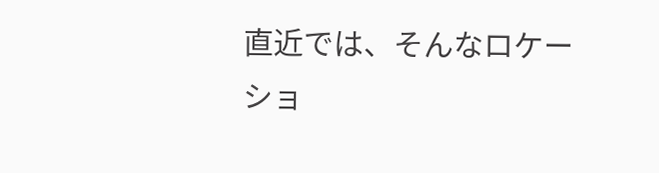直近では、そんなロケーショ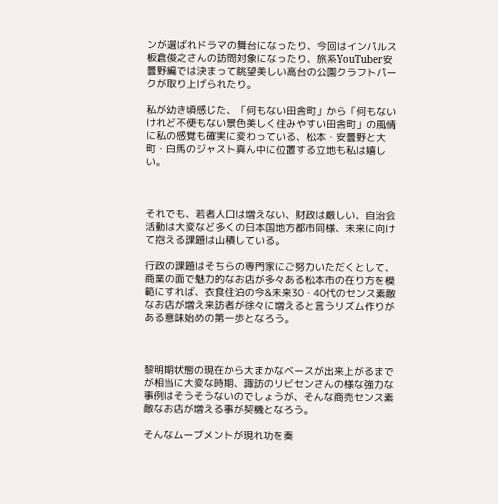ンが選ばれドラマの舞台になったり、今回はインパルス板倉俊之さんの訪問対象になったり、旅系YouTuber安曇野編では決まって眺望美しい高台の公園クラフトパークが取り上げられたり。

私が幼き頃感じた、「何もない田舎町」から「何もないけれど不便もない景色美しく住みやすい田舎町」の風情に私の感覚も確実に変わっている、松本・安曇野と大町・白馬のジャスト真ん中に位置する立地も私は嬉しい。



それでも、若者人口は増えない、財政は厳しい、自治会活動は大変など多くの日本国地方都市同様、未来に向けて抱える課題は山積している。

行政の課題はそちらの専門家にご努力いただくとして、商業の面で魅力的なお店が多々ある松本市の在り方を模範にすれば、衣食住泊の今&未来30・40代のセンス素敵なお店が増え来訪者が徐々に増えると言うリズム作りがある意味始めの第一歩となろう。



黎明期状態の現在から大まかなベースが出来上がるまでが相当に大変な時期、諏訪のリビセンさんの様な強力な事例はそうそうないのでしょうが、そんな商売センス素敵なお店が増える事が契機となろう。

そんなムーブメントが現れ功を奏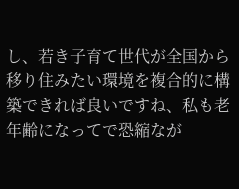し、若き子育て世代が全国から移り住みたい環境を複合的に構築できれば良いですね、私も老年齢になってで恐縮なが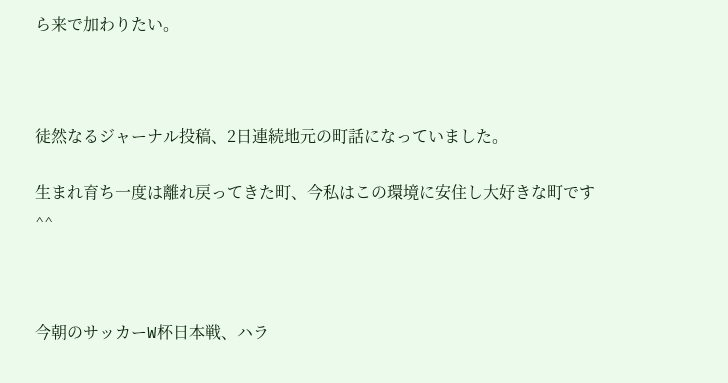ら来で加わりたい。



徒然なるジャーナル投稿、2日連続地元の町話になっていました。

生まれ育ち一度は離れ戻ってきた町、今私はこの環境に安住し大好きな町です^^



今朝のサッカーW杯日本戦、ハラ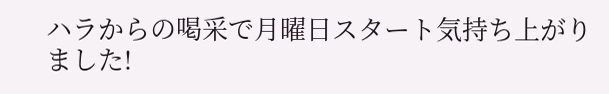ハラからの喝采で月曜日スタート気持ち上がりました!